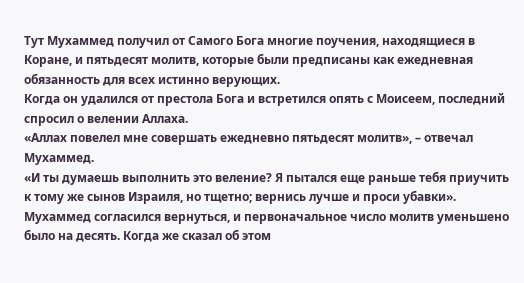Тут Мухаммед получил от Самого Бога многие поучения, находящиеся в Коране, и пятьдесят молитв, которые были предписаны как ежедневная обязанность для всех истинно верующих.
Когда он удалился от престола Бога и встретился опять с Моисеем, последний спросил о велении Аллаха.
«Аллах повелел мне совершать ежедневно пятьдесят молитв», – отвечал Мухаммед.
«И ты думаешь выполнить это веление? Я пытался еще раньше тебя приучить к тому же сынов Израиля, но тщетно; вернись лучше и проси убавки».
Мухаммед согласился вернуться, и первоначальное число молитв уменьшено было на десять. Когда же сказал об этом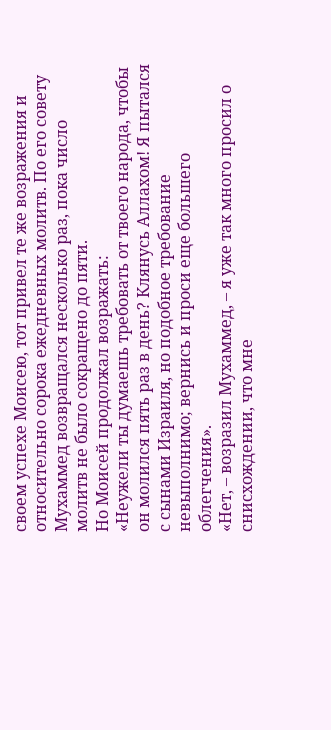своем успехе Моисею, тот привел те же возражения и относительно сорока ежедневных молитв. По его совету Мухаммед возвращался несколько раз, пока число молитв не было сокращено до пяти.
Но Моисей продолжал возражать:
«Неужели ты думаешь требовать от твоего народа, чтобы он молился пять раз в день? Клянусь Аллахом! Я пытался с сынами Израиля, но подобное требование невыполнимо; вернись и проси еще большего облегчения».
«Нет, – возразил Мухаммед, – я уже так много просил о снисхождении, что мне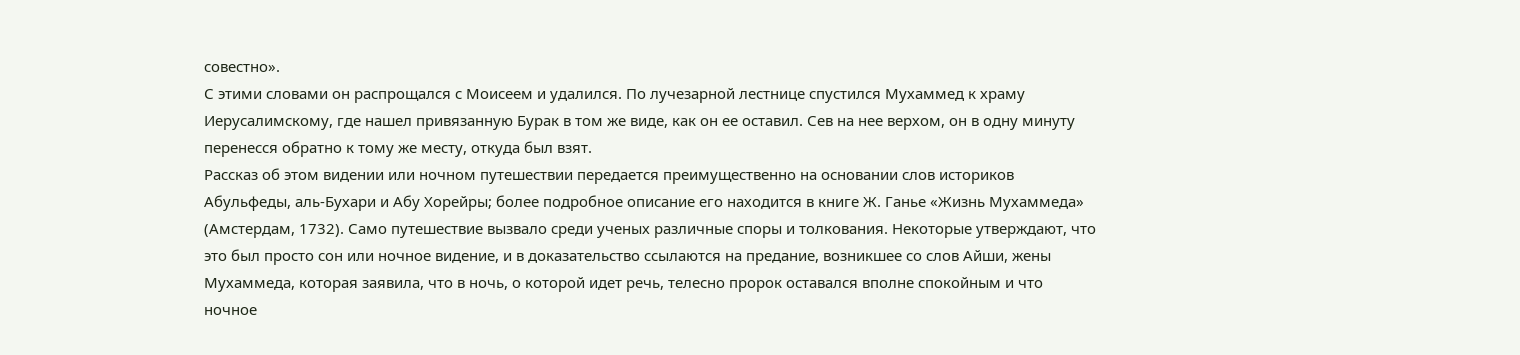совестно».
С этими словами он распрощался с Моисеем и удалился. По лучезарной лестнице спустился Мухаммед к храму Иерусалимскому, где нашел привязанную Бурак в том же виде, как он ее оставил. Сев на нее верхом, он в одну минуту перенесся обратно к тому же месту, откуда был взят.
Рассказ об этом видении или ночном путешествии передается преимущественно на основании слов историков Абульфеды, аль-Бухари и Абу Хорейры; более подробное описание его находится в книге Ж. Ганье «Жизнь Мухаммеда» (Амстердам, 1732). Само путешествие вызвало среди ученых различные споры и толкования. Некоторые утверждают, что это был просто сон или ночное видение, и в доказательство ссылаются на предание, возникшее со слов Айши, жены Мухаммеда, которая заявила, что в ночь, о которой идет речь, телесно пророк оставался вполне спокойным и что ночное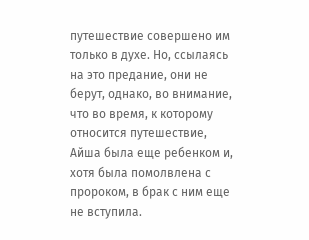путешествие совершено им только в духе. Но, ссылаясь на это предание, они не берут, однако, во внимание, что во время, к которому относится путешествие, Айша была еще ребенком и, хотя была помолвлена с пророком, в брак с ним еще не вступила.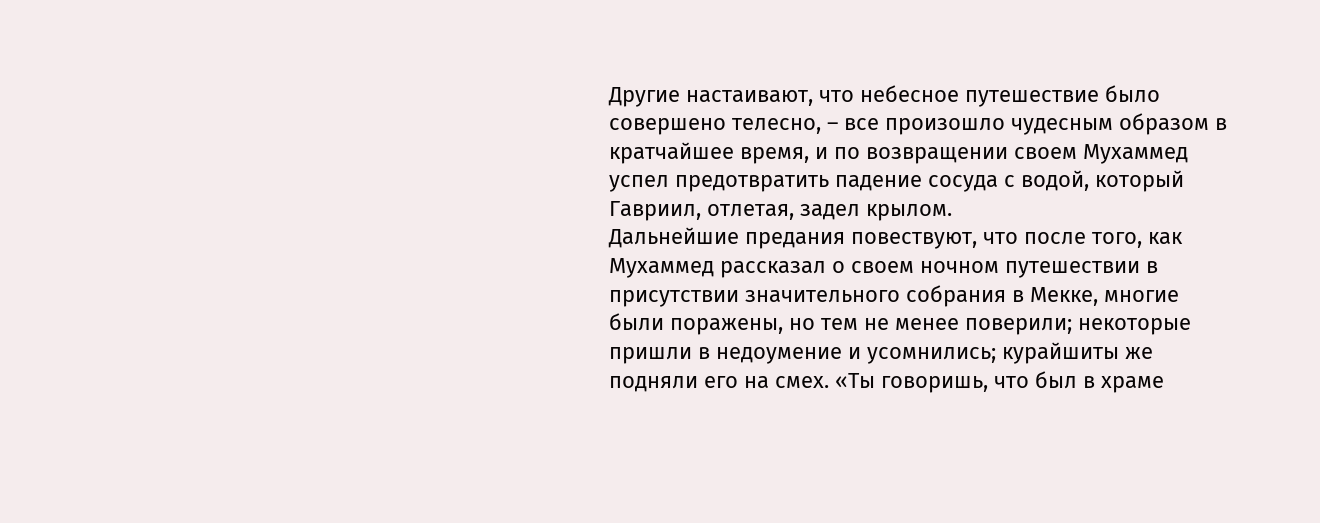Другие настаивают, что небесное путешествие было совершено телесно, – все произошло чудесным образом в кратчайшее время, и по возвращении своем Мухаммед успел предотвратить падение сосуда с водой, который Гавриил, отлетая, задел крылом.
Дальнейшие предания повествуют, что после того, как Мухаммед рассказал о своем ночном путешествии в присутствии значительного собрания в Мекке, многие были поражены, но тем не менее поверили; некоторые пришли в недоумение и усомнились; курайшиты же подняли его на смех. «Ты говоришь, что был в храме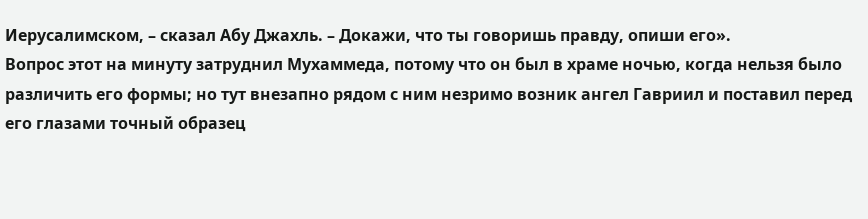Иерусалимском, – сказал Абу Джахль. – Докажи, что ты говоришь правду, опиши его».
Вопрос этот на минуту затруднил Мухаммеда, потому что он был в храме ночью, когда нельзя было различить его формы; но тут внезапно рядом с ним незримо возник ангел Гавриил и поставил перед его глазами точный образец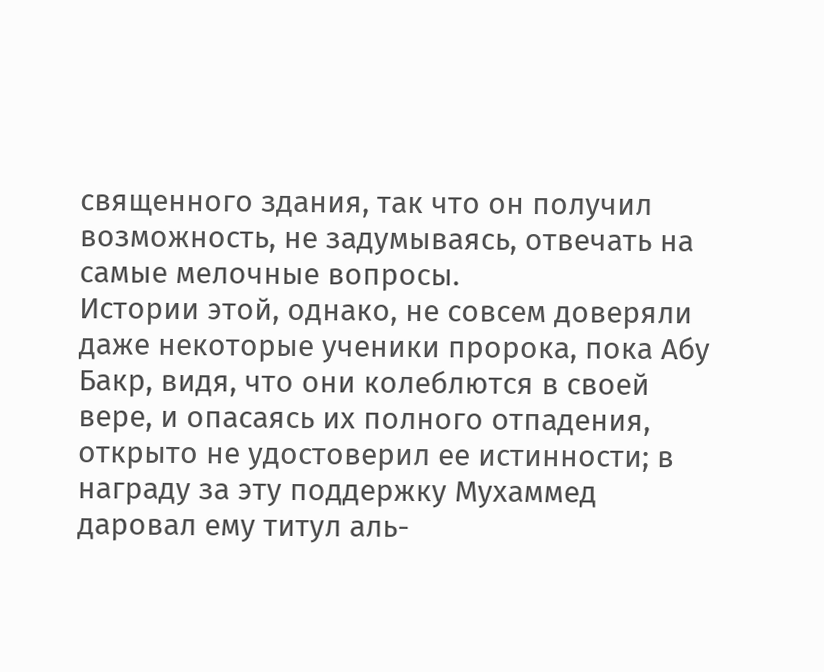священного здания, так что он получил возможность, не задумываясь, отвечать на самые мелочные вопросы.
Истории этой, однако, не совсем доверяли даже некоторые ученики пророка, пока Абу Бакр, видя, что они колеблются в своей вере, и опасаясь их полного отпадения, открыто не удостоверил ее истинности; в награду за эту поддержку Мухаммед даровал ему титул аль-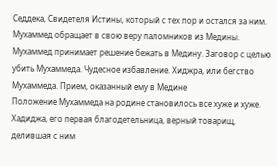Седдека, Свидетеля Истины, который с тех пор и остался за ним.
Мухаммед обращает в свою веру паломников из Медины. Мухаммед принимает решение бежать в Медину. Заговор с целью убить Мухаммеда. Чудесное избавление. Хиджра, или бегство Мухаммеда. Прием, оказанный ему в Медине
Положение Мухаммеда на родине становилось все хуже и хуже. Хадиджа, его первая благодетельница, верный товарищ, делившая с ним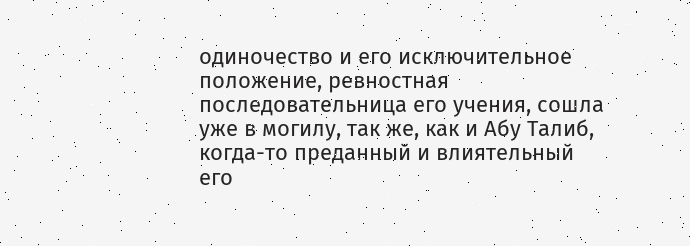одиночество и его исключительное положение, ревностная последовательница его учения, сошла уже в могилу, так же, как и Абу Талиб, когда-то преданный и влиятельный его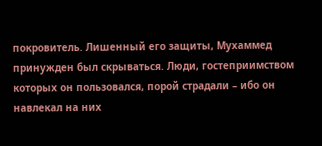покровитель. Лишенный его защиты, Мухаммед принужден был скрываться. Люди, гостеприимством которых он пользовался, порой страдали – ибо он навлекал на них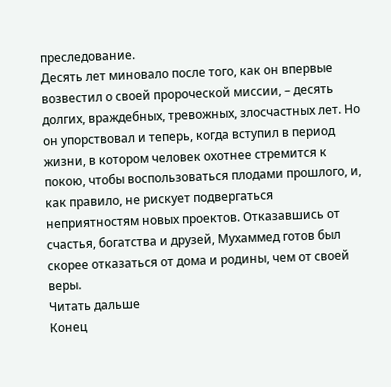преследование.
Десять лет миновало после того, как он впервые возвестил о своей пророческой миссии, – десять долгих, враждебных, тревожных, злосчастных лет. Но он упорствовал и теперь, когда вступил в период жизни, в котором человек охотнее стремится к покою, чтобы воспользоваться плодами прошлого, и, как правило, не рискует подвергаться неприятностям новых проектов. Отказавшись от счастья, богатства и друзей, Мухаммед готов был скорее отказаться от дома и родины, чем от своей веры.
Читать дальше
Конец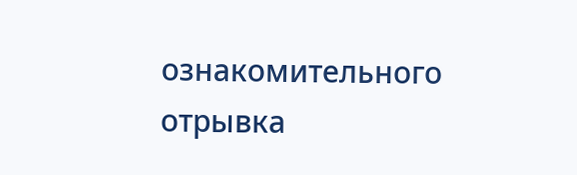ознакомительного отрывка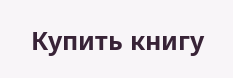Купить книгу